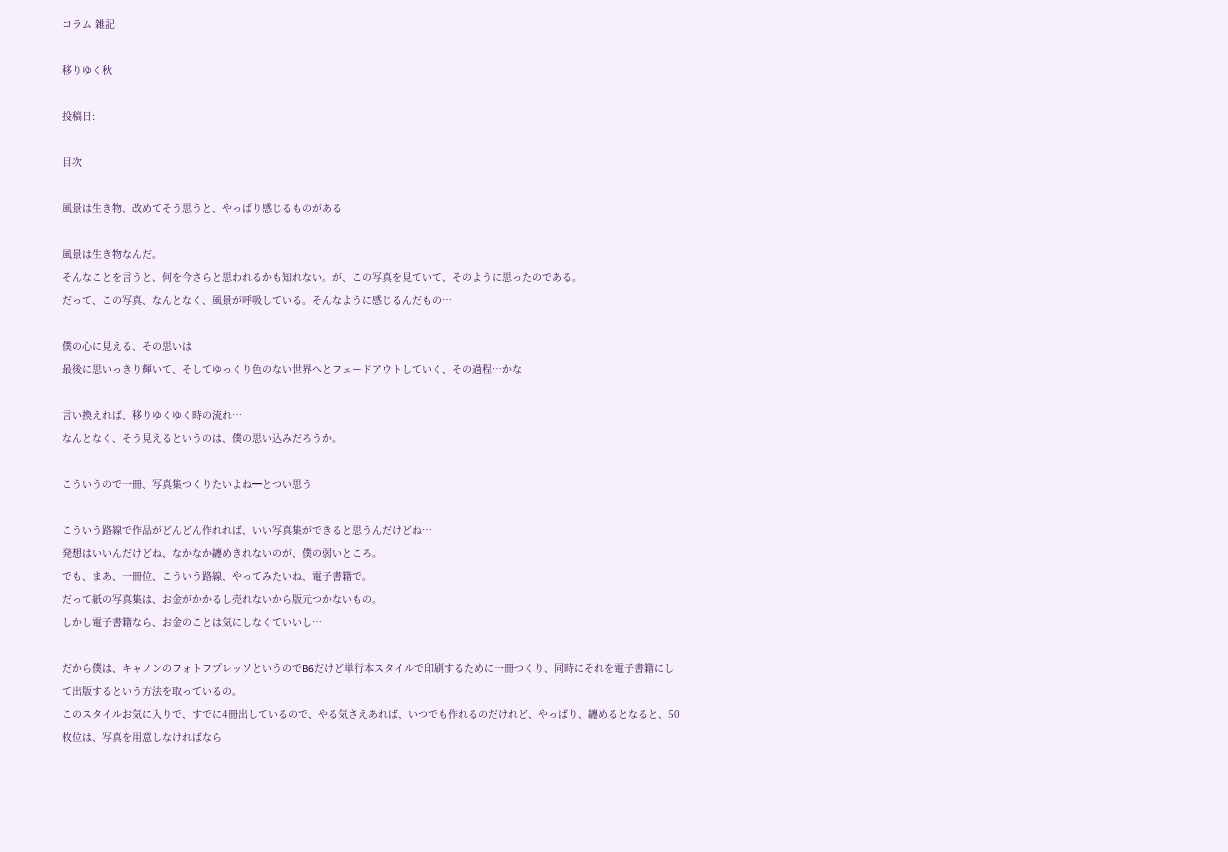コラム 雑記

移りゆく秋

投稿日:

目次

風景は生き物、改めてそう思うと、やっぱり感じるものがある

風景は生き物なんだ。
そんなことを言うと、何を今さらと思われるかも知れない。が、この写真を見ていて、そのように思ったのである。
だって、この写真、なんとなく、風景が呼吸している。そんなように感じるんだもの…

僕の心に見える、その思いは
最後に思いっきり輝いて、そしてゆっくり色のない世界へとフェードアウトしていく、その過程…かな

言い換えれば、移りゆくゆく時の流れ…
なんとなく、そう見えるというのは、僕の思い込みだろうか。

こういうので一冊、写真集つくりたいよね━とつい思う

こういう路線で作品がどんどん作れれば、いい写真集ができると思うんだけどね…
発想はいいんだけどね、なかなか纏めきれないのが、僕の弱いところ。
でも、まあ、一冊位、こういう路線、やってみたいね、電子書籍で。
だって紙の写真集は、お金がかかるし売れないから版元つかないもの。
しかし電子書籍なら、お金のことは気にしなくていいし…

だから僕は、キャノンのフォトフプレッソというのでB6だけど単行本スタイルで印刷するために一冊つくり、同時にそれを電子書籍にして出版するという方法を取っているの。
このスタイルお気に入りで、すでに4冊出しているので、やる気さえあれば、いつでも作れるのだけれど、やっぱり、纏めるとなると、50枚位は、写真を用意しなければなら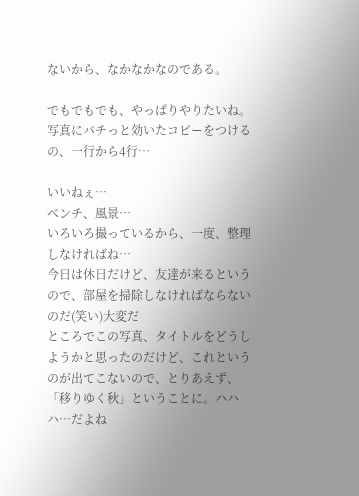ないから、なかなかなのである。

でもでもでも、やっぱりやりたいね。
写真にバチっと効いたコピーをつけるの、一行から4行…

いいねぇ…
ベンチ、風景…
いろいろ撮っているから、一度、整理しなければね…
今日は休日だけど、友達が来るというので、部屋を掃除しなければならないのだ(笑い)大変だ
ところでこの写真、タイトルをどうしようかと思ったのだけど、これというのが出てこないので、とりあえず、「移りゆく秋」ということに。ハハハ…だよね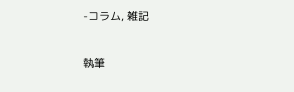-コラム, 雑記

執筆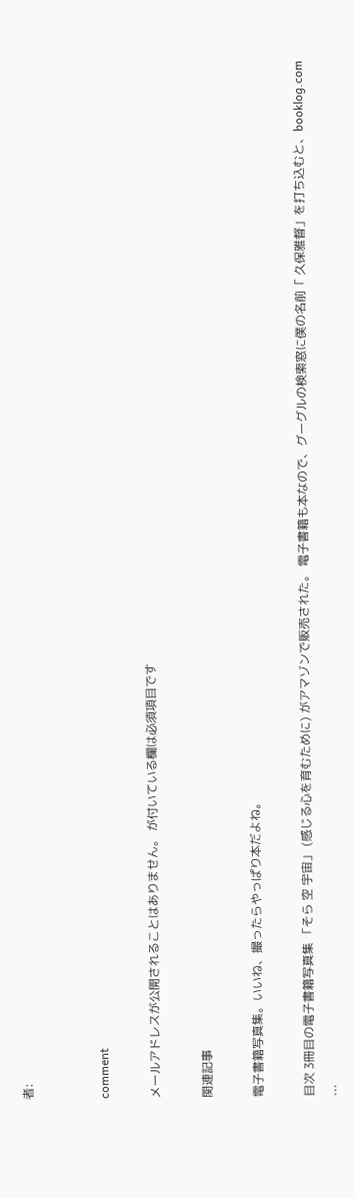者:


comment

メールアドレスが公開されることはありません。 が付いている欄は必須項目です

関連記事

電子書籍写真集。いいね、撮ったらやっぱり本だよね。

目次 3冊目の電子書籍写真集 「そら 空 宇宙」 (感じる心を育むために) がアマゾンで販売された。 電子書籍も本なので、グーグルの検索窓に僕の名前「 久保雅督」を打ち込むと、booklog.com …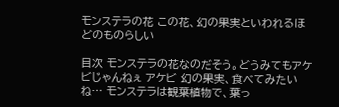モンステラの花 この花、幻の果実といわれるほどのものらしい

目次 モンステラの花なのだそう。どうみてもアケビじゃんねぇ アケビ 幻の果実、食べてみたいね… モンステラは観葉植物で、葉っ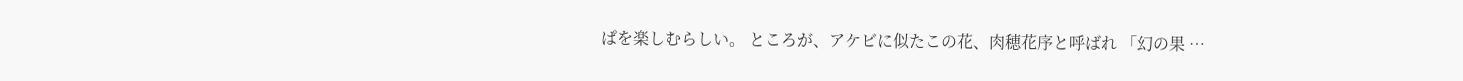ぱを楽しむらしい。 ところが、アケビに似たこの花、肉穂花序と呼ばれ 「幻の果 …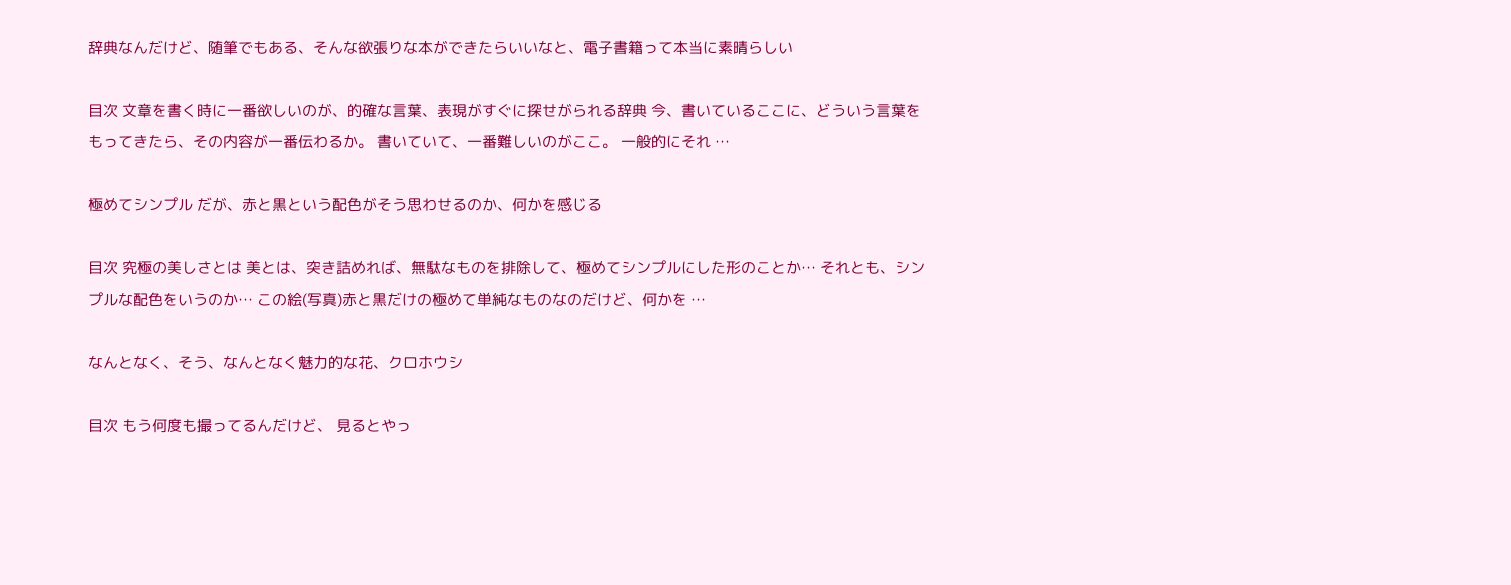辞典なんだけど、随筆でもある、そんな欲張りな本ができたらいいなと、電子書籍って本当に素晴らしい

目次 文章を書く時に一番欲しいのが、的確な言葉、表現がすぐに探せがられる辞典 今、書いているここに、どういう言葉をもってきたら、その内容が一番伝わるか。 書いていて、一番難しいのがここ。 一般的にそれ …

極めてシンプル だが、赤と黒という配色がそう思わせるのか、何かを感じる

目次 究極の美しさとは 美とは、突き詰めれば、無駄なものを排除して、極めてシンプルにした形のことか… それとも、シンプルな配色をいうのか… この絵(写真)赤と黒だけの極めて単純なものなのだけど、何かを …

なんとなく、そう、なんとなく魅力的な花、クロホウシ

目次 もう何度も撮ってるんだけど、 見るとやっ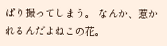ぱり撮ってしまう。 なんか、惹かれるんだよねこの花。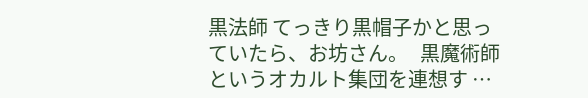黒法師 てっきり黒帽子かと思っていたら、お坊さん。   黒魔術師というオカルト集団を連想す …